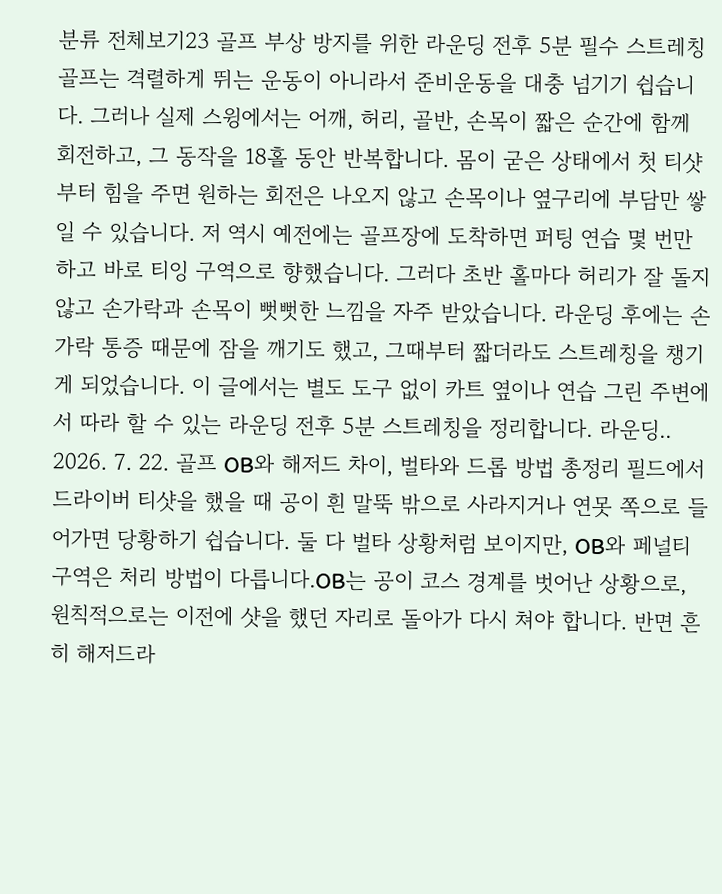분류 전체보기23 골프 부상 방지를 위한 라운딩 전후 5분 필수 스트레칭 골프는 격렬하게 뛰는 운동이 아니라서 준비운동을 대충 넘기기 쉽습니다. 그러나 실제 스윙에서는 어깨, 허리, 골반, 손목이 짧은 순간에 함께 회전하고, 그 동작을 18홀 동안 반복합니다. 몸이 굳은 상태에서 첫 티샷부터 힘을 주면 원하는 회전은 나오지 않고 손목이나 옆구리에 부담만 쌓일 수 있습니다. 저 역시 예전에는 골프장에 도착하면 퍼팅 연습 몇 번만 하고 바로 티잉 구역으로 향했습니다. 그러다 초반 홀마다 허리가 잘 돌지 않고 손가락과 손목이 뻣뻣한 느낌을 자주 받았습니다. 라운딩 후에는 손가락 통증 때문에 잠을 깨기도 했고, 그때부터 짧더라도 스트레칭을 챙기게 되었습니다. 이 글에서는 별도 도구 없이 카트 옆이나 연습 그린 주변에서 따라 할 수 있는 라운딩 전후 5분 스트레칭을 정리합니다. 라운딩.. 2026. 7. 22. 골프 OB와 해저드 차이, 벌타와 드롭 방법 총정리 필드에서 드라이버 티샷을 했을 때 공이 흰 말뚝 밖으로 사라지거나 연못 쪽으로 들어가면 당황하기 쉽습니다. 둘 다 벌타 상황처럼 보이지만, OB와 페널티 구역은 처리 방법이 다릅니다.OB는 공이 코스 경계를 벗어난 상황으로, 원칙적으로는 이전에 샷을 했던 자리로 돌아가 다시 쳐야 합니다. 반면 흔히 해저드라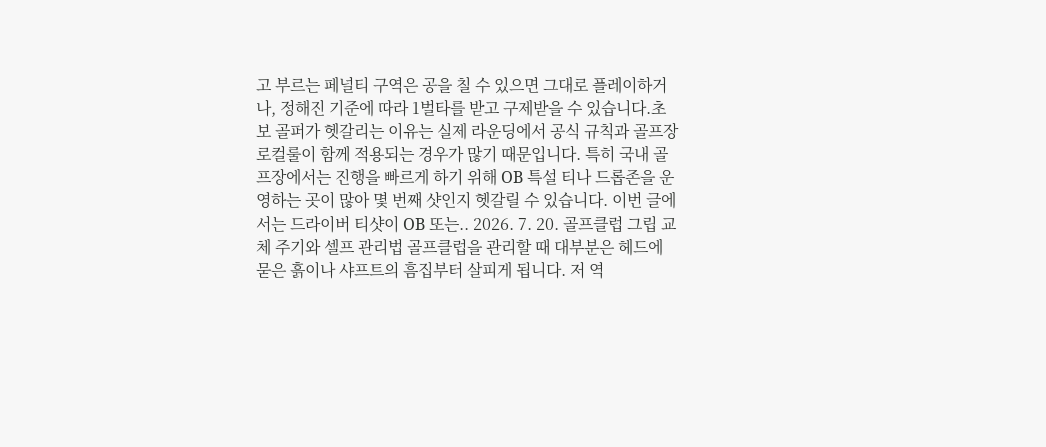고 부르는 페널티 구역은 공을 칠 수 있으면 그대로 플레이하거나, 정해진 기준에 따라 1벌타를 받고 구제받을 수 있습니다.초보 골퍼가 헷갈리는 이유는 실제 라운딩에서 공식 규칙과 골프장 로컬룰이 함께 적용되는 경우가 많기 때문입니다. 특히 국내 골프장에서는 진행을 빠르게 하기 위해 OB 특설 티나 드롭존을 운영하는 곳이 많아 몇 번째 샷인지 헷갈릴 수 있습니다. 이번 글에서는 드라이버 티샷이 OB 또는.. 2026. 7. 20. 골프클럽 그립 교체 주기와 셀프 관리법 골프클럽을 관리할 때 대부분은 헤드에 묻은 흙이나 샤프트의 흠집부터 살피게 됩니다. 저 역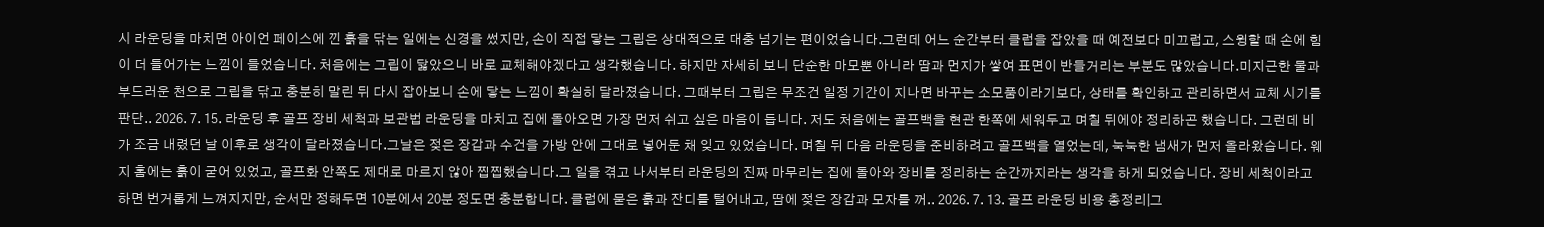시 라운딩을 마치면 아이언 페이스에 낀 흙을 닦는 일에는 신경을 썼지만, 손이 직접 닿는 그립은 상대적으로 대충 넘기는 편이었습니다.그런데 어느 순간부터 클럽을 잡았을 때 예전보다 미끄럽고, 스윙할 때 손에 힘이 더 들어가는 느낌이 들었습니다. 처음에는 그립이 닳았으니 바로 교체해야겠다고 생각했습니다. 하지만 자세히 보니 단순한 마모뿐 아니라 땀과 먼지가 쌓여 표면이 반들거리는 부분도 많았습니다.미지근한 물과 부드러운 천으로 그립을 닦고 충분히 말린 뒤 다시 잡아보니 손에 닿는 느낌이 확실히 달라졌습니다. 그때부터 그립은 무조건 일정 기간이 지나면 바꾸는 소모품이라기보다, 상태를 확인하고 관리하면서 교체 시기를 판단.. 2026. 7. 15. 라운딩 후 골프 장비 세척과 보관법 라운딩을 마치고 집에 돌아오면 가장 먼저 쉬고 싶은 마음이 듭니다. 저도 처음에는 골프백을 현관 한쪽에 세워두고 며칠 뒤에야 정리하곤 했습니다. 그런데 비가 조금 내렸던 날 이후로 생각이 달라졌습니다.그날은 젖은 장갑과 수건을 가방 안에 그대로 넣어둔 채 잊고 있었습니다. 며칠 뒤 다음 라운딩을 준비하려고 골프백을 열었는데, 눅눅한 냄새가 먼저 올라왔습니다. 웨지 홈에는 흙이 굳어 있었고, 골프화 안쪽도 제대로 마르지 않아 찝찝했습니다.그 일을 겪고 나서부터 라운딩의 진짜 마무리는 집에 돌아와 장비를 정리하는 순간까지라는 생각을 하게 되었습니다. 장비 세척이라고 하면 번거롭게 느껴지지만, 순서만 정해두면 10분에서 20분 정도면 충분합니다. 클럽에 묻은 흙과 잔디를 털어내고, 땀에 젖은 장갑과 모자를 꺼.. 2026. 7. 13. 골프 라운딩 비용 총정리|그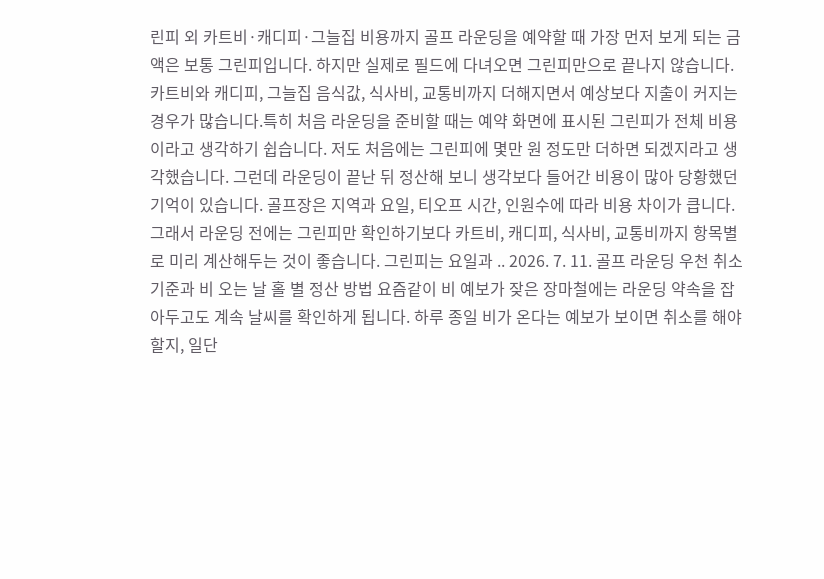린피 외 카트비·캐디피·그늘집 비용까지 골프 라운딩을 예약할 때 가장 먼저 보게 되는 금액은 보통 그린피입니다. 하지만 실제로 필드에 다녀오면 그린피만으로 끝나지 않습니다. 카트비와 캐디피, 그늘집 음식값, 식사비, 교통비까지 더해지면서 예상보다 지출이 커지는 경우가 많습니다.특히 처음 라운딩을 준비할 때는 예약 화면에 표시된 그린피가 전체 비용이라고 생각하기 쉽습니다. 저도 처음에는 그린피에 몇만 원 정도만 더하면 되겠지라고 생각했습니다. 그런데 라운딩이 끝난 뒤 정산해 보니 생각보다 들어간 비용이 많아 당황했던 기억이 있습니다. 골프장은 지역과 요일, 티오프 시간, 인원수에 따라 비용 차이가 큽니다. 그래서 라운딩 전에는 그린피만 확인하기보다 카트비, 캐디피, 식사비, 교통비까지 항목별로 미리 계산해두는 것이 좋습니다. 그린피는 요일과 .. 2026. 7. 11. 골프 라운딩 우천 취소 기준과 비 오는 날 홀 별 정산 방법 요즘같이 비 예보가 잦은 장마철에는 라운딩 약속을 잡아두고도 계속 날씨를 확인하게 됩니다. 하루 종일 비가 온다는 예보가 보이면 취소를 해야 할지, 일단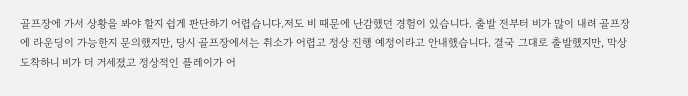골프장에 가서 상황을 봐야 할지 쉽게 판단하기 어렵습니다.저도 비 때문에 난감했던 경험이 있습니다. 출발 전부터 비가 많이 내려 골프장에 라운딩이 가능한지 문의했지만, 당시 골프장에서는 취소가 어렵고 정상 진행 예정이라고 안내했습니다. 결국 그대로 출발했지만, 막상 도착하니 비가 더 거세졌고 정상적인 플레이가 어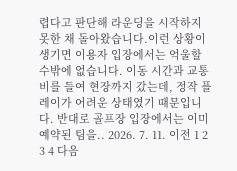렵다고 판단해 라운딩을 시작하지 못한 채 돌아왔습니다.이런 상황이 생기면 이용자 입장에서는 억울할 수밖에 없습니다. 이동 시간과 교통비를 들여 현장까지 갔는데, 정작 플레이가 어려운 상태였기 때문입니다. 반대로 골프장 입장에서는 이미 예약된 팀을.. 2026. 7. 11. 이전 1 2 3 4 다음